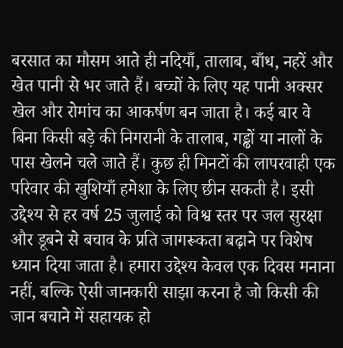बरसात का मौसम आते ही नदियाँ, तालाब, बाँध, नहरें और खेत पानी से भर जाते हैं। बच्चों के लिए यह पानी अक्सर खेल और रोमांच का आकर्षण बन जाता है। कई बार वे बिना किसी बड़े की निगरानी के तालाब, गड्ढों या नालों के पास खेलने चले जाते हैं। कुछ ही मिनटों की लापरवाही एक परिवार की खुशियाँ हमेशा के लिए छीन सकती है। इसी उद्देश्य से हर वर्ष 25 जुलाई को विश्व स्तर पर जल सुरक्षा और डूबने से बचाव के प्रति जागरूकता बढ़ाने पर विशेष ध्यान दिया जाता है। हमारा उद्देश्य केवल एक दिवस मनाना नहीं, बल्कि ऐसी जानकारी साझा करना है जो किसी की जान बचाने में सहायक हो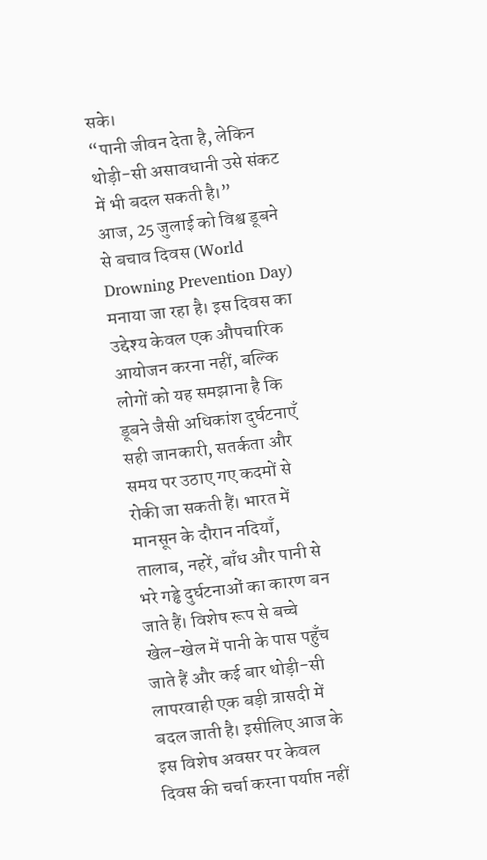सके।
“पानी जीवन देता है, लेकिन थोड़ी-सी असावधानी उसे संकट में भी बदल सकती है।”
आज, 25 जुलाई को विश्व डूबने से बचाव दिवस (World Drowning Prevention Day) मनाया जा रहा है। इस दिवस का उद्देश्य केवल एक औपचारिक आयोजन करना नहीं, बल्कि लोगों को यह समझाना है कि डूबने जैसी अधिकांश दुर्घटनाएँ सही जानकारी, सतर्कता और समय पर उठाए गए कदमों से रोकी जा सकती हैं। भारत में मानसून के दौरान नदियाँ, तालाब, नहरें, बाँध और पानी से भरे गड्ढे दुर्घटनाओं का कारण बन जाते हैं। विशेष रूप से बच्चे खेल-खेल में पानी के पास पहुँच जाते हैं और कई बार थोड़ी-सी लापरवाही एक बड़ी त्रासदी में बदल जाती है। इसीलिए आज के इस विशेष अवसर पर केवल दिवस की चर्चा करना पर्याप्त नहीं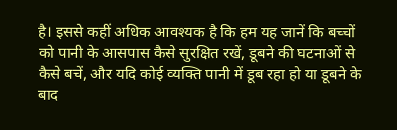है। इससे कहीं अधिक आवश्यक है कि हम यह जानें कि बच्चों को पानी के आसपास कैसे सुरक्षित रखें, डूबने की घटनाओं से कैसे बचें, और यदि कोई व्यक्ति पानी में डूब रहा हो या डूबने के बाद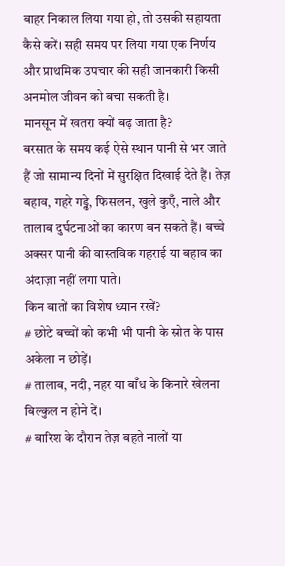बाहर निकाल लिया गया हो, तो उसकी सहायता कैसे करें। सही समय पर लिया गया एक निर्णय और प्राथमिक उपचार की सही जानकारी किसी अनमोल जीवन को बचा सकती है।
मानसून में खतरा क्यों बढ़ जाता है?
बरसात के समय कई ऐसे स्थान पानी से भर जाते हैं जो सामान्य दिनों में सुरक्षित दिखाई देते हैं। तेज़ बहाव, गहरे गड्ढे, फिसलन, खुले कुएँ, नाले और तालाब दुर्घटनाओं का कारण बन सकते हैं। बच्चे अक्सर पानी की वास्तविक गहराई या बहाव का अंदाज़ा नहीं लगा पाते।
किन बातों का विशेष ध्यान रखें?
# छोटे बच्चों को कभी भी पानी के स्रोत के पास अकेला न छोड़ें।
# तालाब, नदी, नहर या बाँध के किनारे खेलना बिल्कुल न होने दें।
# बारिश के दौरान तेज़ बहते नालों या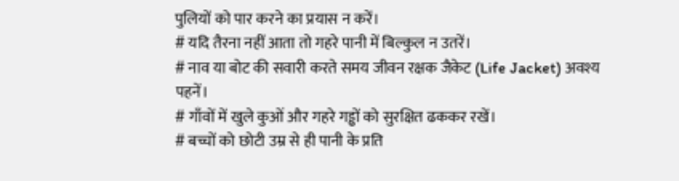पुलियों को पार करने का प्रयास न करें।
# यदि तैरना नहीं आता तो गहरे पानी में बिल्कुल न उतरें।
# नाव या बोट की सवारी करते समय जीवन रक्षक जैकेट (Life Jacket) अवश्य पहनें।
# गाँवों में खुले कुओं और गहरे गड्ढों को सुरक्षित ढककर रखें।
# बच्चों को छोटी उम्र से ही पानी के प्रति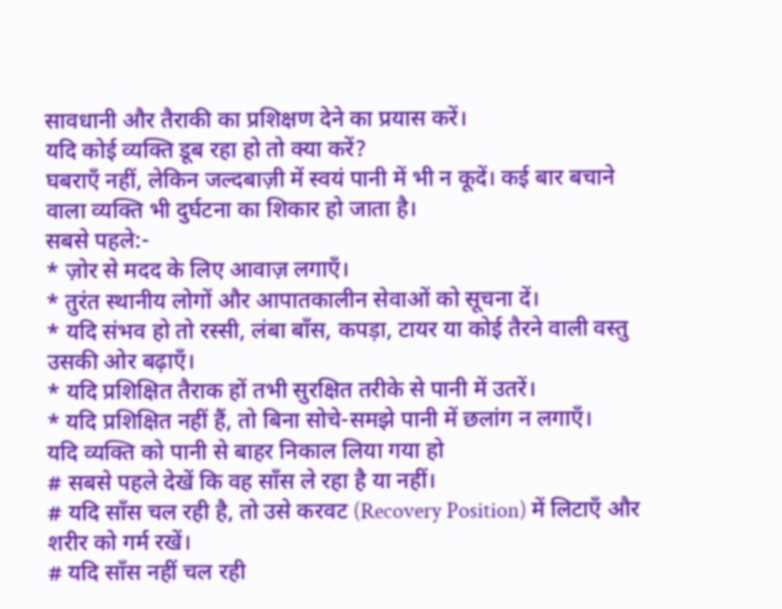सावधानी और तैराकी का प्रशिक्षण देने का प्रयास करें।
यदि कोई व्यक्ति डूब रहा हो तो क्या करें?
घबराएँ नहीं, लेकिन जल्दबाज़ी में स्वयं पानी में भी न कूदें। कई बार बचाने वाला व्यक्ति भी दुर्घटना का शिकार हो जाता है।
सबसे पहले:-
* ज़ोर से मदद के लिए आवाज़ लगाएँ।
* तुरंत स्थानीय लोगों और आपातकालीन सेवाओं को सूचना दें।
* यदि संभव हो तो रस्सी, लंबा बाँस, कपड़ा, टायर या कोई तैरने वाली वस्तु उसकी ओर बढ़ाएँ।
* यदि प्रशिक्षित तैराक हों तभी सुरक्षित तरीके से पानी में उतरें।
* यदि प्रशिक्षित नहीं हैं, तो बिना सोचे-समझे पानी में छलांग न लगाएँ।
यदि व्यक्ति को पानी से बाहर निकाल लिया गया हो
# सबसे पहले देखें कि वह साँस ले रहा है या नहीं।
# यदि साँस चल रही है, तो उसे करवट (Recovery Position) में लिटाएँ और शरीर को गर्म रखें।
# यदि साँस नहीं चल रही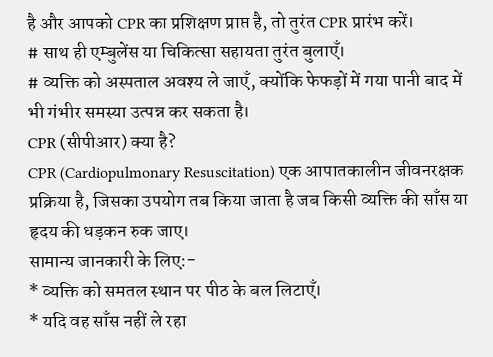है और आपको CPR का प्रशिक्षण प्राप्त है, तो तुरंत CPR प्रारंभ करें।
# साथ ही एम्बुलेंस या चिकित्सा सहायता तुरंत बुलाएँ।
# व्यक्ति को अस्पताल अवश्य ले जाएँ, क्योंकि फेफड़ों में गया पानी बाद में भी गंभीर समस्या उत्पन्न कर सकता है।
CPR (सीपीआर) क्या है?
CPR (Cardiopulmonary Resuscitation) एक आपातकालीन जीवनरक्षक प्रक्रिया है, जिसका उपयोग तब किया जाता है जब किसी व्यक्ति की साँस या हृदय की धड़कन रुक जाए।
सामान्य जानकारी के लिए:-
* व्यक्ति को समतल स्थान पर पीठ के बल लिटाएँ।
* यदि वह साँस नहीं ले रहा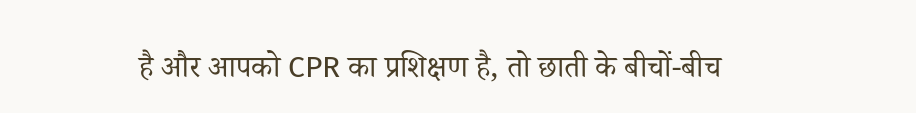है और आपको CPR का प्रशिक्षण है, तो छाती के बीचों-बीच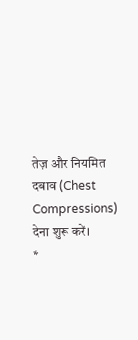तेज़ और नियमित दबाव (Chest Compressions) देना शुरू करें।
*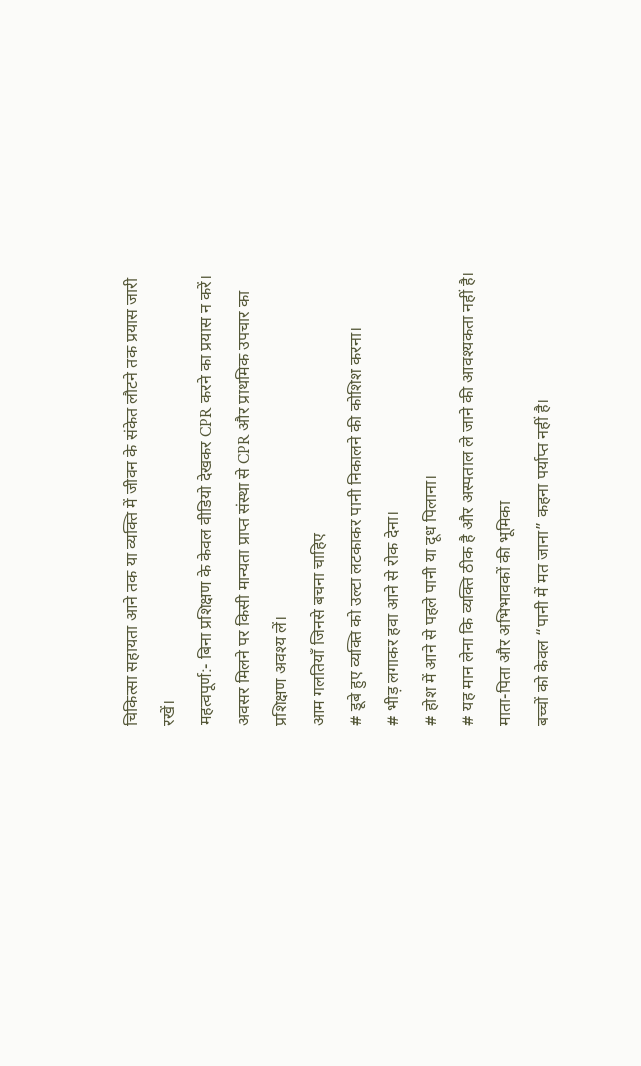चिकित्सा सहायता आने तक या व्यक्ति में जीवन के संकेत लौटने तक प्रयास जारी रखें।
महत्वपूर्ण:- बिना प्रशिक्षण के केवल वीडियो देखकर CPR करने का प्रयास न करें। अवसर मिलने पर किसी मान्यता प्राप्त संस्था से CPR और प्राथमिक उपचार का प्रशिक्षण अवश्य लें।
आम गलतियाँ जिनसे बचना चाहिए
# डूबे हुए व्यक्ति को उल्टा लटकाकर पानी निकालने की कोशिश करना।
# भीड़ लगाकर हवा आने से रोक देना।
# होश में आने से पहले पानी या दूध पिलाना।
# यह मान लेना कि व्यक्ति ठीक है और अस्पताल ले जाने की आवश्यकता नहीं है।
माता-पिता और अभिभावकों की भूमिका
बच्चों को केवल “पानी में मत जाना” कहना पर्याप्त नहीं है।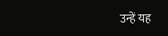उन्हें यह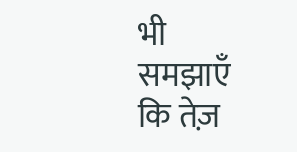भी समझाएँ कि तेज़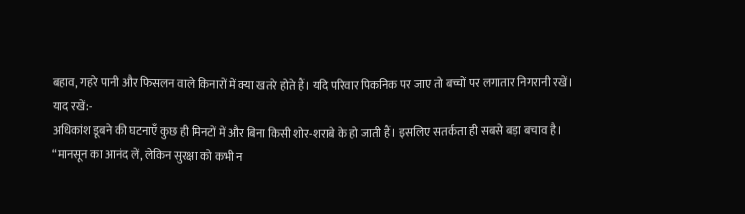बहाव, गहरे पानी और फिसलन वाले किनारों में क्या खतरे होते हैं। यदि परिवार पिकनिक पर जाए तो बच्चों पर लगातार निगरानी रखें।
याद रखें:-
अधिकांश डूबने की घटनाएँ कुछ ही मिनटों में और बिना किसी शोर-शराबे के हो जाती हैं। इसलिए सतर्कता ही सबसे बड़ा बचाव है।
“मानसून का आनंद लें, लेकिन सुरक्षा को कभी न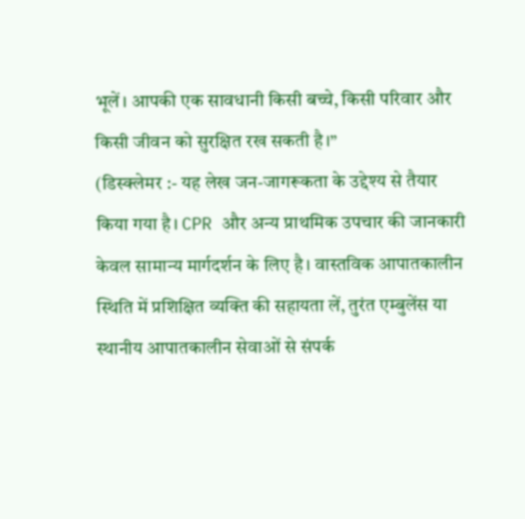भूलें। आपकी एक सावधानी किसी बच्चे, किसी परिवार और किसी जीवन को सुरक्षित रख सकती है।”
(डिस्क्लेमर :- यह लेख जन-जागरूकता के उद्देश्य से तैयार किया गया है। CPR और अन्य प्राथमिक उपचार की जानकारी केवल सामान्य मार्गदर्शन के लिए है। वास्तविक आपातकालीन स्थिति में प्रशिक्षित व्यक्ति की सहायता लें, तुरंत एम्बुलेंस या स्थानीय आपातकालीन सेवाओं से संपर्क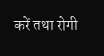करें तथा रोगी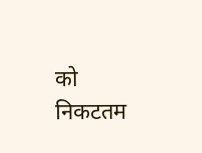को निकटतम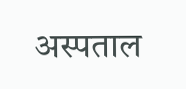अस्पताल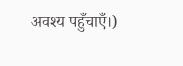अवश्य पहुँचाएँ।)